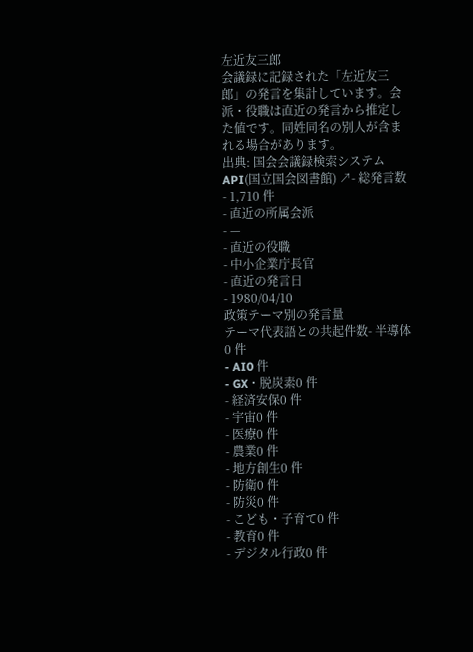左近友三郎
会議録に記録された「左近友三郎」の発言を集計しています。会派・役職は直近の発言から推定した値です。同姓同名の別人が含まれる場合があります。
出典: 国会会議録検索システム API(国立国会図書館) ↗- 総発言数
- 1,710 件
- 直近の所属会派
- —
- 直近の役職
- 中小企業庁長官
- 直近の発言日
- 1980/04/10
政策テーマ別の発言量
テーマ代表語との共起件数- 半導体0 件
- AI0 件
- GX・脱炭素0 件
- 経済安保0 件
- 宇宙0 件
- 医療0 件
- 農業0 件
- 地方創生0 件
- 防衛0 件
- 防災0 件
- こども・子育て0 件
- 教育0 件
- デジタル行政0 件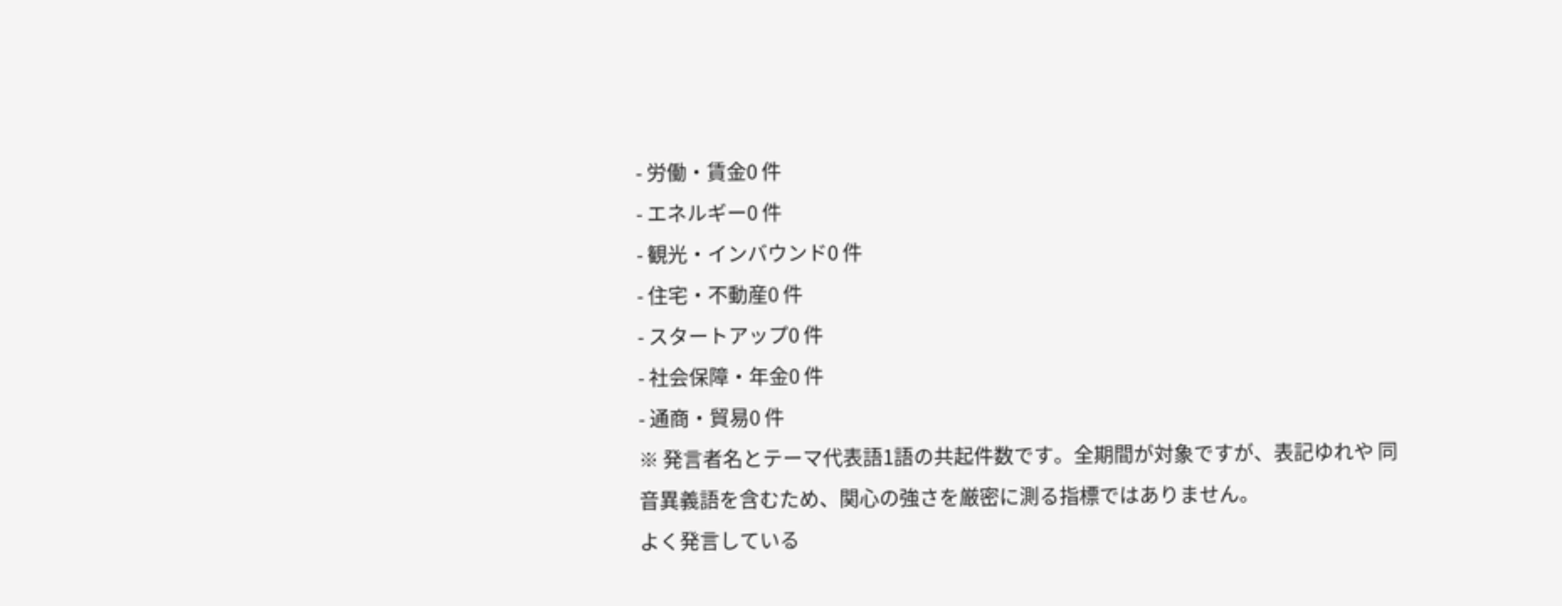- 労働・賃金0 件
- エネルギー0 件
- 観光・インバウンド0 件
- 住宅・不動産0 件
- スタートアップ0 件
- 社会保障・年金0 件
- 通商・貿易0 件
※ 発言者名とテーマ代表語1語の共起件数です。全期間が対象ですが、表記ゆれや 同音異義語を含むため、関心の強さを厳密に測る指標ではありません。
よく発言している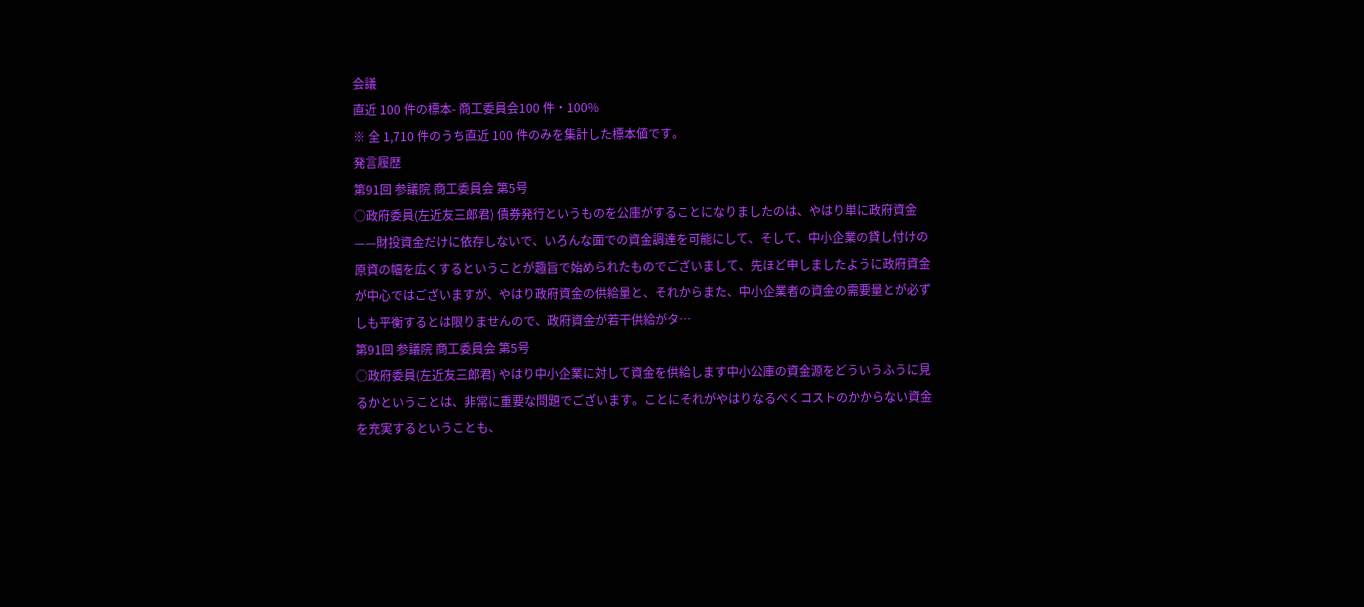会議
直近 100 件の標本- 商工委員会100 件・100%
※ 全 1,710 件のうち直近 100 件のみを集計した標本値です。
発言履歴
第91回 参議院 商工委員会 第5号
○政府委員(左近友三郎君) 債券発行というものを公庫がすることになりましたのは、やはり単に政府資金——財投資金だけに依存しないで、いろんな面での資金調達を可能にして、そして、中小企業の貸し付けの原資の幅を広くするということが趣旨で始められたものでございまして、先ほど申しましたように政府資金が中心ではございますが、やはり政府資金の供給量と、それからまた、中小企業者の資金の需要量とが必ずしも平衡するとは限りませんので、政府資金が若干供給がタ…
第91回 参議院 商工委員会 第5号
○政府委員(左近友三郎君) やはり中小企業に対して資金を供給します中小公庫の資金源をどういうふうに見るかということは、非常に重要な問題でございます。ことにそれがやはりなるべくコストのかからない資金を充実するということも、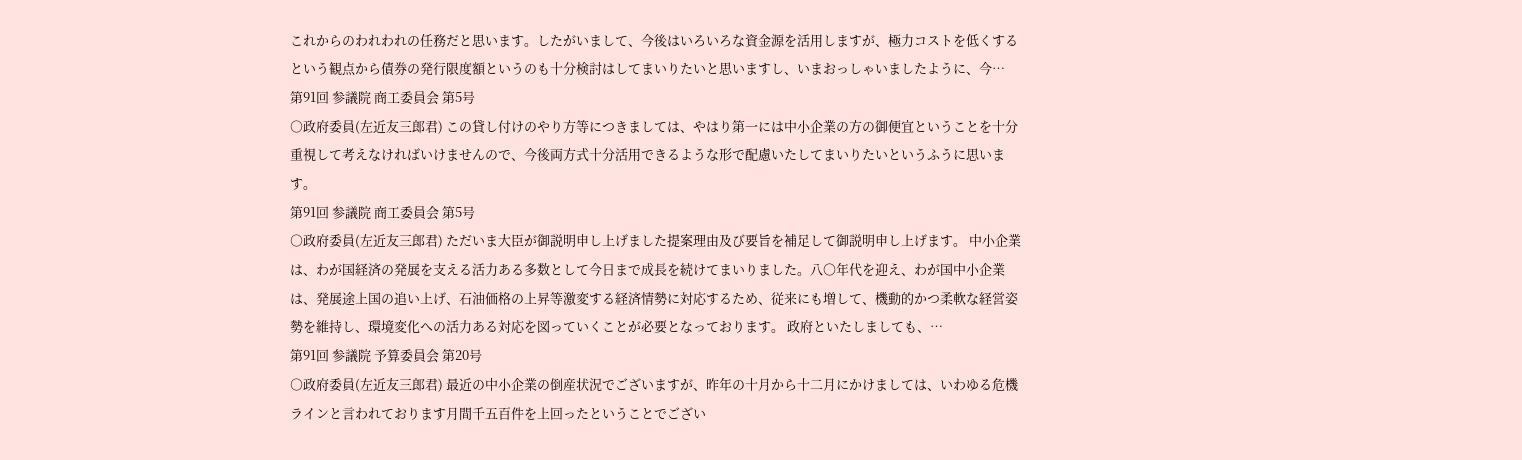これからのわれわれの任務だと思います。したがいまして、今後はいろいろな資金源を活用しますが、極力コストを低くするという観点から債券の発行限度額というのも十分検討はしてまいりたいと思いますし、いまおっしゃいましたように、今…
第91回 参議院 商工委員会 第5号
○政府委員(左近友三郎君) この貸し付けのやり方等につきましては、やはり第一には中小企業の方の御便宜ということを十分重視して考えなければいけませんので、今後両方式十分活用できるような形で配慮いたしてまいりたいというふうに思います。
第91回 参議院 商工委員会 第5号
○政府委員(左近友三郎君) ただいま大臣が御説明申し上げました提案理由及び要旨を補足して御説明申し上げます。 中小企業は、わが国経済の発展を支える活力ある多数として今日まで成長を続けてまいりました。八〇年代を迎え、わが国中小企業は、発展途上国の追い上げ、石油価格の上昇等激変する経済情勢に対応するため、従来にも増して、機動的かつ柔軟な経営姿勢を維持し、環境変化への活力ある対応を図っていくことが必要となっております。 政府といたしましても、…
第91回 参議院 予算委員会 第20号
○政府委員(左近友三郎君) 最近の中小企業の倒産状況でございますが、昨年の十月から十二月にかけましては、いわゆる危機ラインと言われております月間千五百件を上回ったということでござい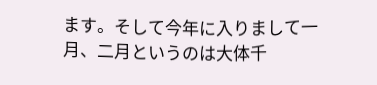ます。そして今年に入りまして一月、二月というのは大体千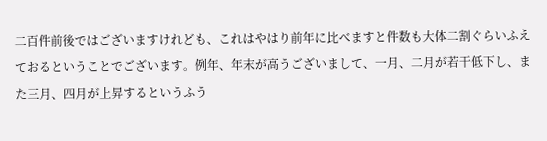二百件前後ではございますけれども、これはやはり前年に比べますと件数も大体二割ぐらいふえておるということでございます。例年、年末が高うございまして、一月、二月が若干低下し、また三月、四月が上昇するというふう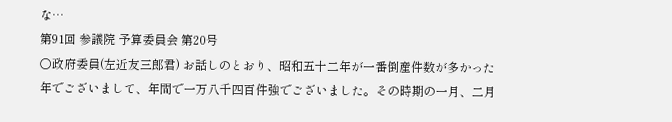な…
第91回 参議院 予算委員会 第20号
○政府委員(左近友三郎君) お話しのとおり、昭和五十二年が一番倒産件数が多かった年でございまして、年間で一万八千四百件強でございました。その時期の一月、二月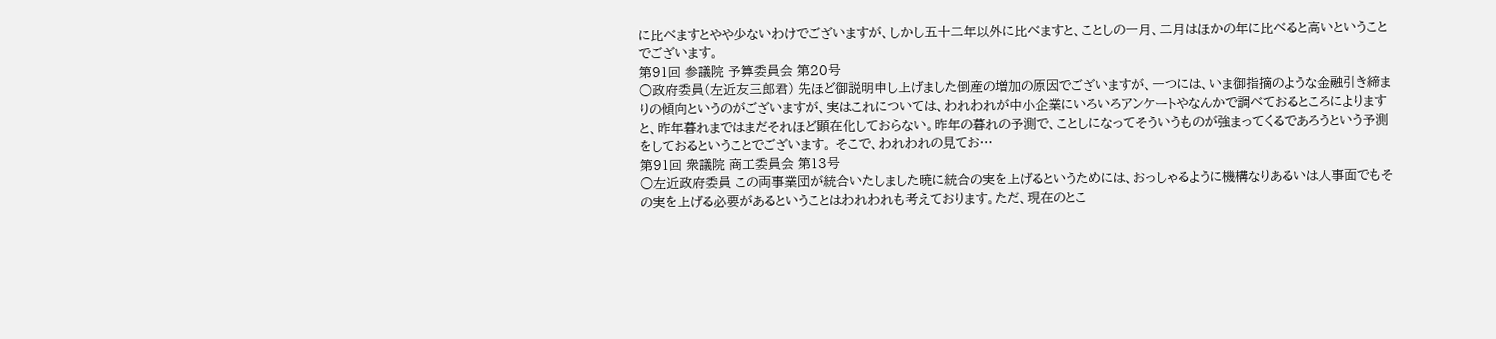に比べますとやや少ないわけでございますが、しかし五十二年以外に比べますと、ことしの一月、二月はほかの年に比べると高いということでございます。
第91回 参議院 予算委員会 第20号
○政府委員(左近友三郎君) 先ほど御説明申し上げました倒産の増加の原因でございますが、一つには、いま御指摘のような金融引き締まりの傾向というのがございますが、実はこれについては、われわれが中小企業にいろいろアンケートやなんかで調べておるところによりますと、昨年暮れまではまだそれほど顕在化しておらない。昨年の暮れの予測で、ことしになってそういうものが強まってくるであろうという予測をしておるということでございます。 そこで、われわれの見てお…
第91回 衆議院 商工委員会 第13号
○左近政府委員 この両事業団が統合いたしました暁に統合の実を上げるというためには、おっしゃるように機構なりあるいは人事面でもその実を上げる必要があるということはわれわれも考えております。ただ、現在のとこ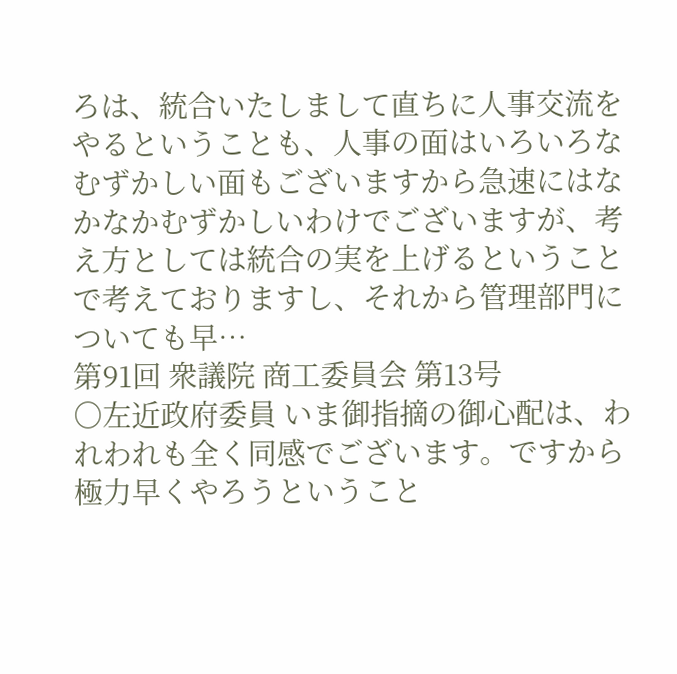ろは、統合いたしまして直ちに人事交流をやるということも、人事の面はいろいろなむずかしい面もございますから急速にはなかなかむずかしいわけでございますが、考え方としては統合の実を上げるということで考えておりますし、それから管理部門についても早…
第91回 衆議院 商工委員会 第13号
○左近政府委員 いま御指摘の御心配は、われわれも全く同感でございます。ですから極力早くやろうということ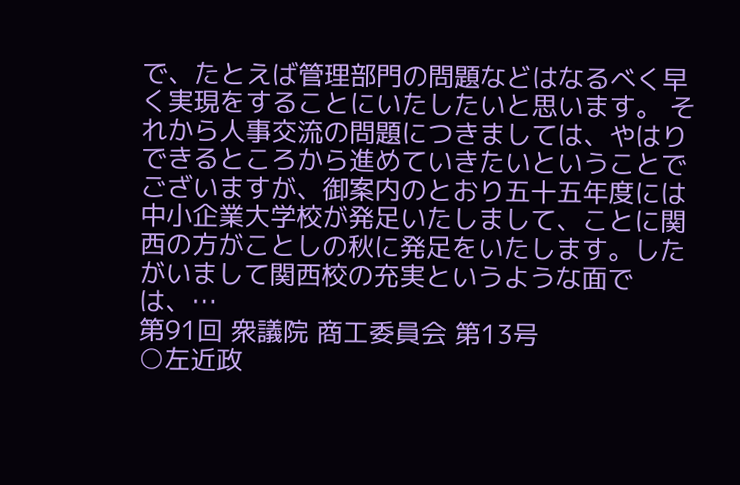で、たとえば管理部門の問題などはなるべく早く実現をすることにいたしたいと思います。 それから人事交流の問題につきましては、やはりできるところから進めていきたいということでございますが、御案内のとおり五十五年度には中小企業大学校が発足いたしまして、ことに関西の方がことしの秋に発足をいたします。したがいまして関西校の充実というような面では、…
第91回 衆議院 商工委員会 第13号
○左近政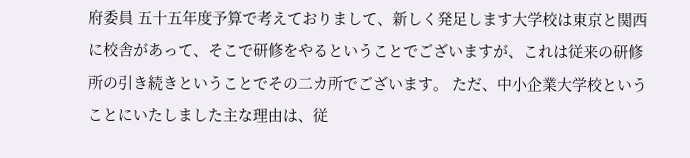府委員 五十五年度予算で考えておりまして、新しく発足します大学校は東京と関西に校舎があって、そこで研修をやるということでございますが、これは従来の研修所の引き続きということでその二カ所でございます。 ただ、中小企業大学校ということにいたしました主な理由は、従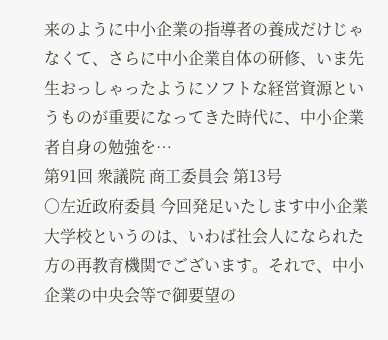来のように中小企業の指導者の養成だけじゃなくて、さらに中小企業自体の研修、いま先生おっしゃったようにソフトな経営資源というものが重要になってきた時代に、中小企業者自身の勉強を…
第91回 衆議院 商工委員会 第13号
○左近政府委員 今回発足いたします中小企業大学校というのは、いわば社会人になられた方の再教育機関でございます。それで、中小企業の中央会等で御要望の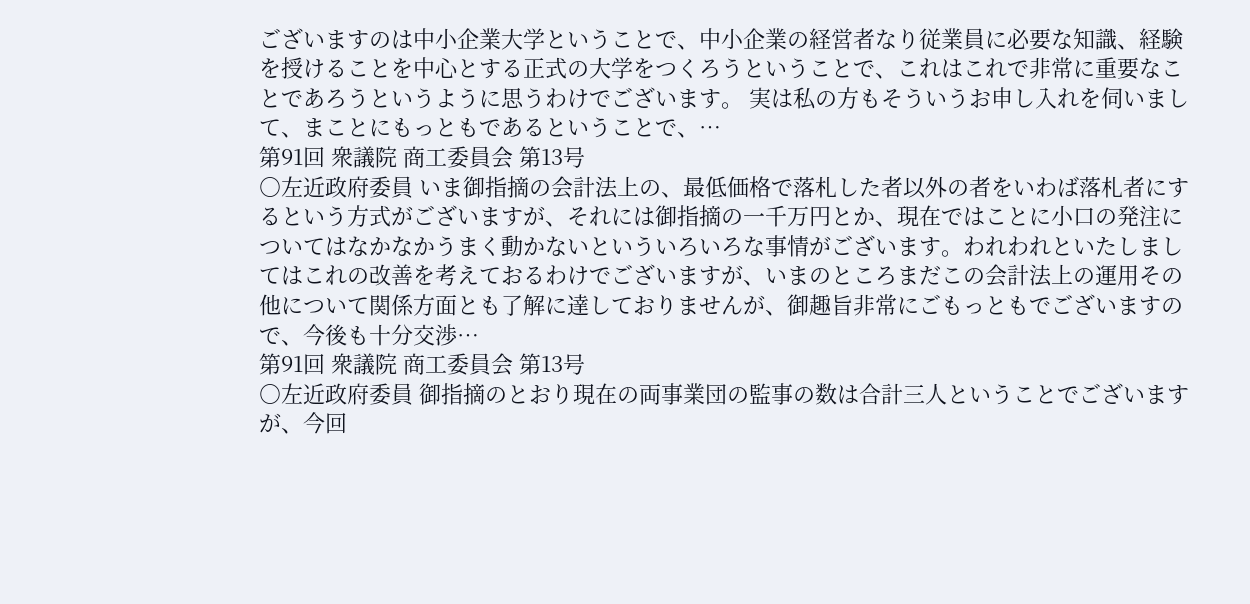ございますのは中小企業大学ということで、中小企業の経営者なり従業員に必要な知識、経験を授けることを中心とする正式の大学をつくろうということで、これはこれで非常に重要なことであろうというように思うわけでございます。 実は私の方もそういうお申し入れを伺いまして、まことにもっともであるということで、…
第91回 衆議院 商工委員会 第13号
○左近政府委員 いま御指摘の会計法上の、最低価格で落札した者以外の者をいわば落札者にするという方式がございますが、それには御指摘の一千万円とか、現在ではことに小口の発注についてはなかなかうまく動かないといういろいろな事情がございます。われわれといたしましてはこれの改善を考えておるわけでございますが、いまのところまだこの会計法上の運用その他について関係方面とも了解に達しておりませんが、御趣旨非常にごもっともでございますので、今後も十分交渉…
第91回 衆議院 商工委員会 第13号
○左近政府委員 御指摘のとおり現在の両事業団の監事の数は合計三人ということでございますが、今回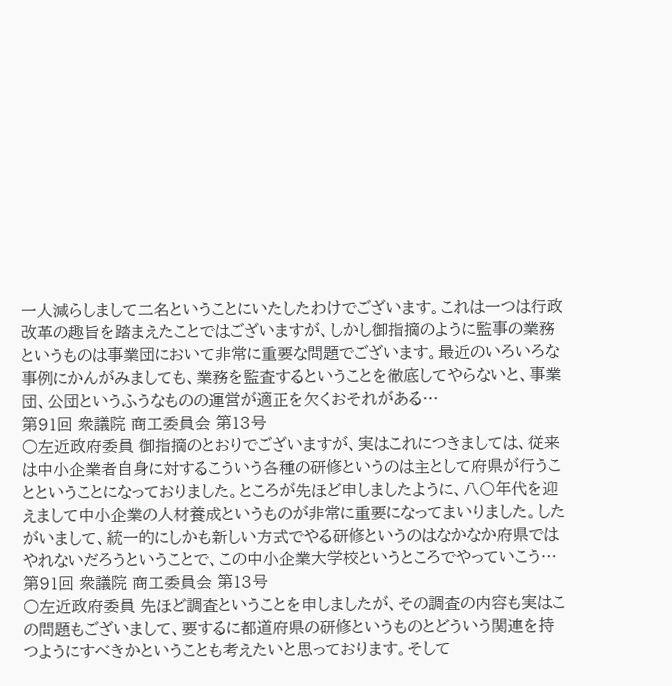一人減らしまして二名ということにいたしたわけでございます。これは一つは行政改革の趣旨を踏まえたことではございますが、しかし御指摘のように監事の業務というものは事業団において非常に重要な問題でございます。最近のいろいろな事例にかんがみましても、業務を監査するということを徹底してやらないと、事業団、公団というふうなものの運営が適正を欠くおそれがある…
第91回 衆議院 商工委員会 第13号
○左近政府委員 御指摘のとおりでございますが、実はこれにつきましては、従来は中小企業者自身に対するこういう各種の研修というのは主として府県が行うことということになっておりました。ところが先ほど申しましたように、八〇年代を迎えまして中小企業の人材養成というものが非常に重要になってまいりました。したがいまして、統一的にしかも新しい方式でやる研修というのはなかなか府県ではやれないだろうということで、この中小企業大学校というところでやっていこう…
第91回 衆議院 商工委員会 第13号
○左近政府委員 先ほど調査ということを申しましたが、その調査の内容も実はこの問題もございまして、要するに都道府県の研修というものとどういう関連を持つようにすべきかということも考えたいと思っております。そして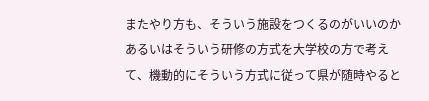またやり方も、そういう施設をつくるのがいいのかあるいはそういう研修の方式を大学校の方で考えて、機動的にそういう方式に従って県が随時やると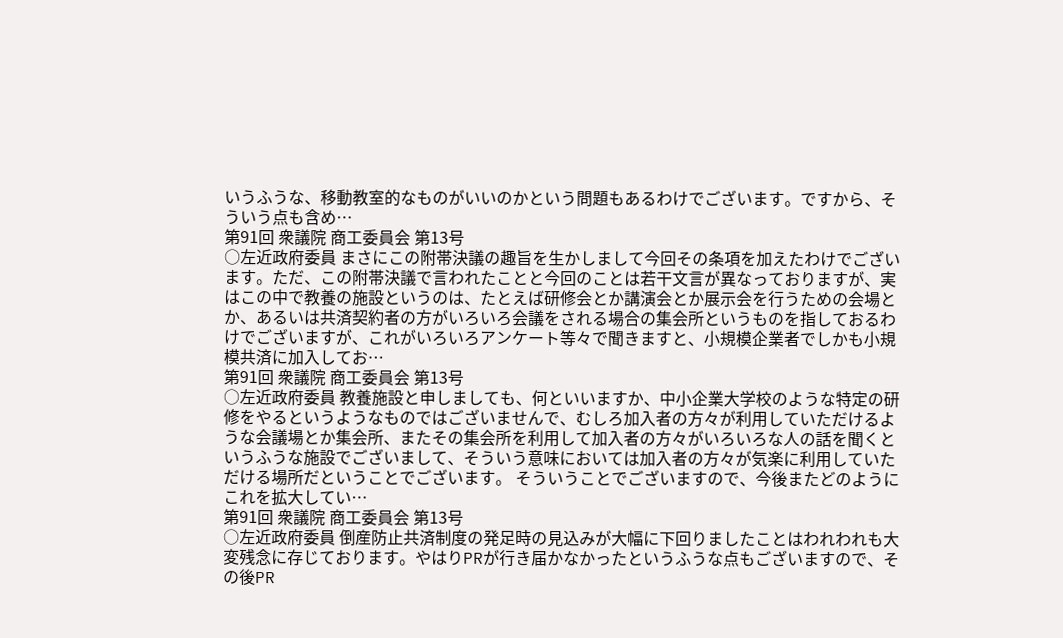いうふうな、移動教室的なものがいいのかという問題もあるわけでございます。ですから、そういう点も含め…
第91回 衆議院 商工委員会 第13号
○左近政府委員 まさにこの附帯決議の趣旨を生かしまして今回その条項を加えたわけでございます。ただ、この附帯決議で言われたことと今回のことは若干文言が異なっておりますが、実はこの中で教養の施設というのは、たとえば研修会とか講演会とか展示会を行うための会場とか、あるいは共済契約者の方がいろいろ会議をされる場合の集会所というものを指しておるわけでございますが、これがいろいろアンケート等々で聞きますと、小規模企業者でしかも小規模共済に加入してお…
第91回 衆議院 商工委員会 第13号
○左近政府委員 教養施設と申しましても、何といいますか、中小企業大学校のような特定の研修をやるというようなものではございませんで、むしろ加入者の方々が利用していただけるような会議場とか集会所、またその集会所を利用して加入者の方々がいろいろな人の話を聞くというふうな施設でございまして、そういう意味においては加入者の方々が気楽に利用していただける場所だということでございます。 そういうことでございますので、今後またどのようにこれを拡大してい…
第91回 衆議院 商工委員会 第13号
○左近政府委員 倒産防止共済制度の発足時の見込みが大幅に下回りましたことはわれわれも大変残念に存じております。やはりPRが行き届かなかったというふうな点もございますので、その後PR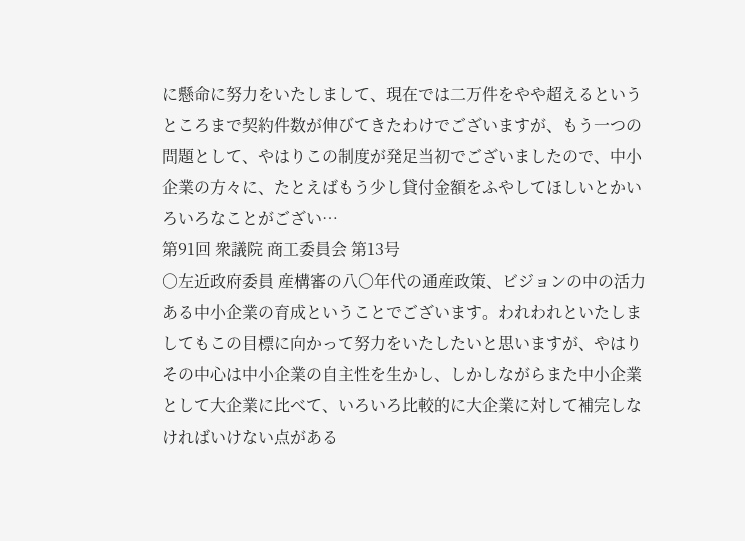に懸命に努力をいたしまして、現在では二万件をやや超えるというところまで契約件数が伸びてきたわけでございますが、もう一つの問題として、やはりこの制度が発足当初でございましたので、中小企業の方々に、たとえばもう少し貸付金額をふやしてほしいとかいろいろなことがござい…
第91回 衆議院 商工委員会 第13号
○左近政府委員 産構審の八〇年代の通産政策、ビジョンの中の活力ある中小企業の育成ということでございます。われわれといたしましてもこの目標に向かって努力をいたしたいと思いますが、やはりその中心は中小企業の自主性を生かし、しかしながらまた中小企業として大企業に比べて、いろいろ比較的に大企業に対して補完しなければいけない点がある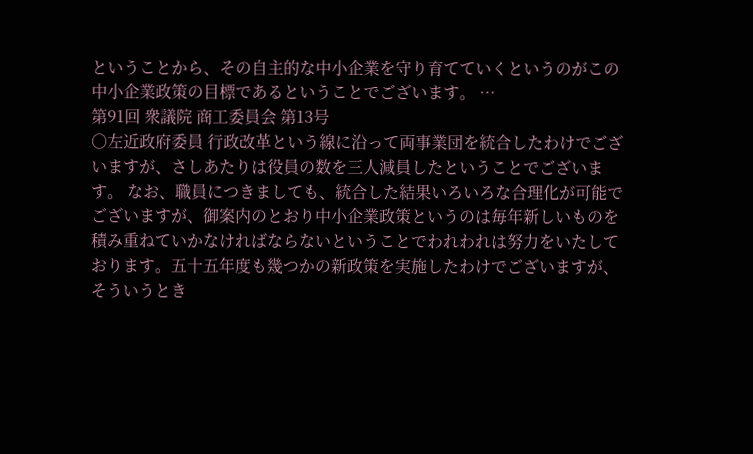ということから、その自主的な中小企業を守り育てていくというのがこの中小企業政策の目標であるということでございます。 …
第91回 衆議院 商工委員会 第13号
○左近政府委員 行政改革という線に沿って両事業団を統合したわけでございますが、さしあたりは役員の数を三人減員したということでございます。 なお、職員につきましても、統合した結果いろいろな合理化が可能でございますが、御案内のとおり中小企業政策というのは毎年新しいものを積み重ねていかなければならないということでわれわれは努力をいたしております。五十五年度も幾つかの新政策を実施したわけでございますが、そういうとき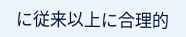に従来以上に合理的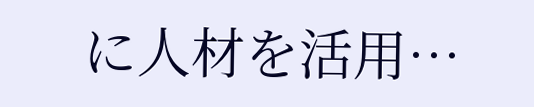に人材を活用…